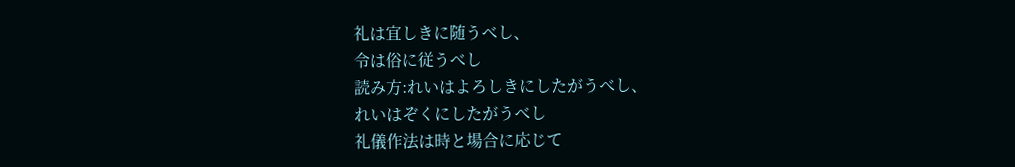礼は宜しきに随うべし、
令は俗に従うべし
読み方:れいはよろしきにしたがうべし、
れいはぞくにしたがうべし
礼儀作法は時と場合に応じて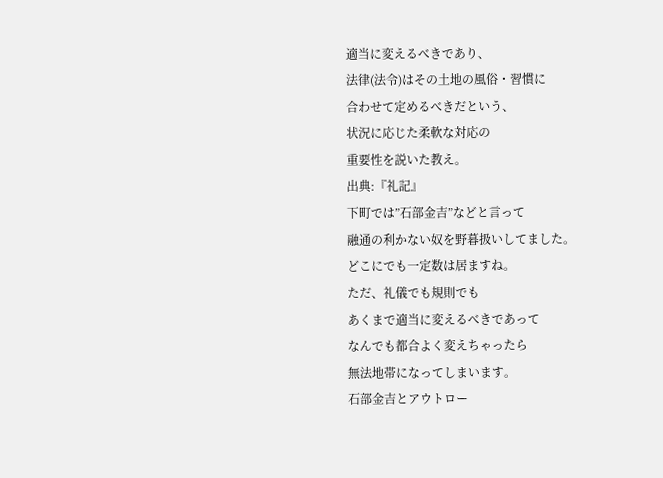適当に変えるべきであり、
法律(法令)はその土地の風俗・習慣に
合わせて定めるべきだという、
状況に応じた柔軟な対応の
重要性を説いた教え。
出典:『礼記』
下町では”石部金吉”などと言って
融通の利かない奴を野暮扱いしてました。
どこにでも一定数は居ますね。
ただ、礼儀でも規則でも
あくまで適当に変えるべきであって
なんでも都合よく変えちゃったら
無法地帯になってしまいます。
石部金吉とアウトロー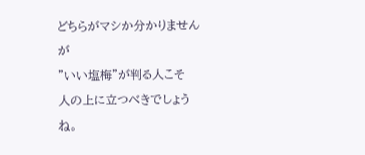どちらがマシか分かりませんが
”いい塩梅”が判る人こそ
人の上に立つべきでしょうね。